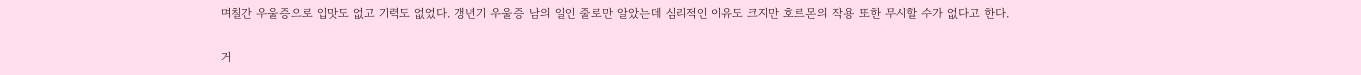며칠간 우울증으로 입맛도 없고 기력도 없었다. 갱년기 우울증 남의 일인 줄로만 알았는데 심리적인 이유도 크지만 호르몬의 작용 또한 무시할 수가 없다고 한다.

거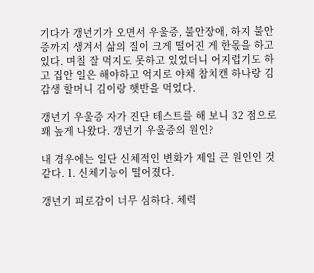기다가 갱년기가 오면서 우울증, 불안장애, 하지 불안증까지 생겨서 삶의 질이 크게 떨어진 게 한몫을 하고 있다. 며칠 잘 먹지도 못하고 있었더니 어지럽기도 하고 집안 일은 해야하고 억지로 야채 참치캔 하나랑 김갑생 할머니 김이랑 햇반을 먹었다.

갱년기 우울증 자가 진단 테스트를 해 보니 32 점으로 꽤 높게 나왔다. 갱년기 우울증의 원인?

내 경우에는 일단 신체적인 변화가 제일 큰 원인인 것 같다. 1. 신체기능이 떨어졌다.

갱년기 피로감이 너무 심하다. 체력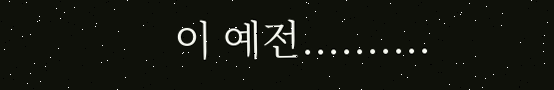이 예전..........